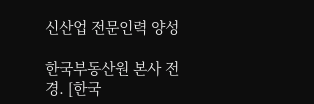신산업 전문인력 양성

한국부동산원 본사 전경. [한국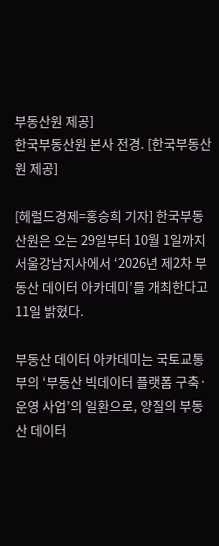부동산원 제공]
한국부동산원 본사 전경. [한국부동산원 제공]

[헤럴드경제=홍승희 기자] 한국부동산원은 오는 29일부터 10월 1일까지 서울강남지사에서 ‘2026년 제2차 부동산 데이터 아카데미’를 개최한다고 11일 밝혔다.

부동산 데이터 아카데미는 국토교통부의 ‘부동산 빅데이터 플랫폼 구축·운영 사업’의 일환으로, 양질의 부동산 데이터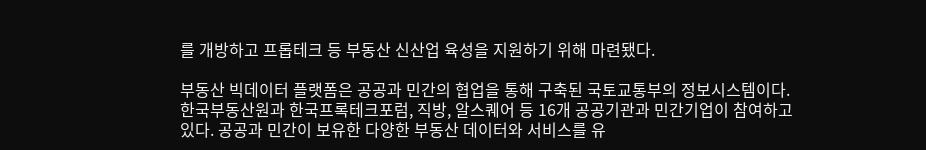를 개방하고 프롭테크 등 부동산 신산업 육성을 지원하기 위해 마련됐다.

부동산 빅데이터 플랫폼은 공공과 민간의 협업을 통해 구축된 국토교통부의 정보시스템이다. 한국부동산원과 한국프록테크포럼, 직방, 알스퀘어 등 16개 공공기관과 민간기업이 참여하고 있다. 공공과 민간이 보유한 다양한 부동산 데이터와 서비스를 유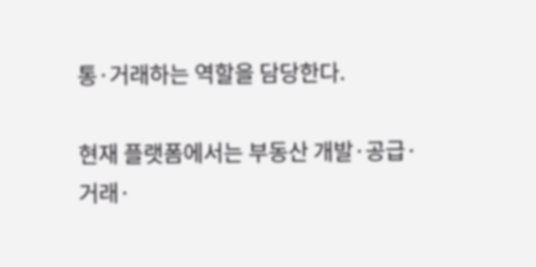통·거래하는 역할을 담당한다.

현재 플랫폼에서는 부동산 개발·공급·거래·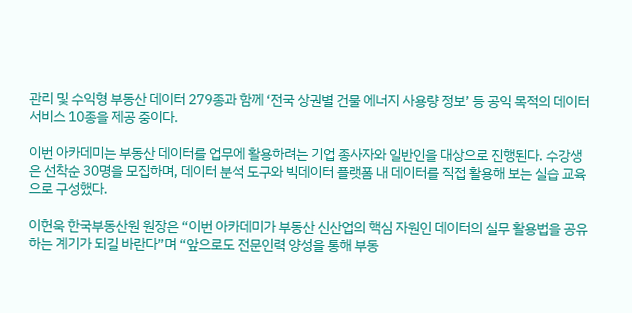관리 및 수익형 부동산 데이터 279종과 함께 ‘전국 상권별 건물 에너지 사용량 정보’ 등 공익 목적의 데이터 서비스 10종을 제공 중이다.

이번 아카데미는 부동산 데이터를 업무에 활용하려는 기업 종사자와 일반인을 대상으로 진행된다. 수강생은 선착순 30명을 모집하며, 데이터 분석 도구와 빅데이터 플랫폼 내 데이터를 직접 활용해 보는 실습 교육으로 구성했다.

이헌욱 한국부동산원 원장은 “이번 아카데미가 부동산 신산업의 핵심 자원인 데이터의 실무 활용법을 공유하는 계기가 되길 바란다”며 “앞으로도 전문인력 양성을 통해 부동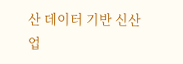산 데이터 기반 신산업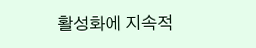활성화에 지속적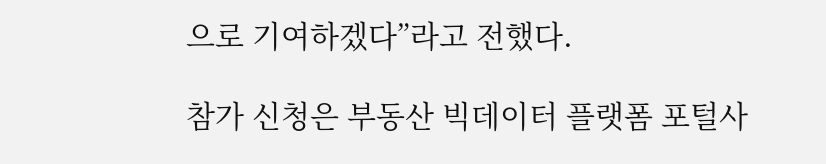으로 기여하겠다”라고 전했다.

참가 신청은 부동산 빅데이터 플랫폼 포털사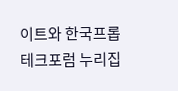이트와 한국프롭테크포럼 누리집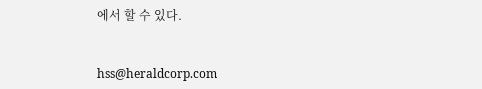에서 할 수 있다.


hss@heraldcorp.com